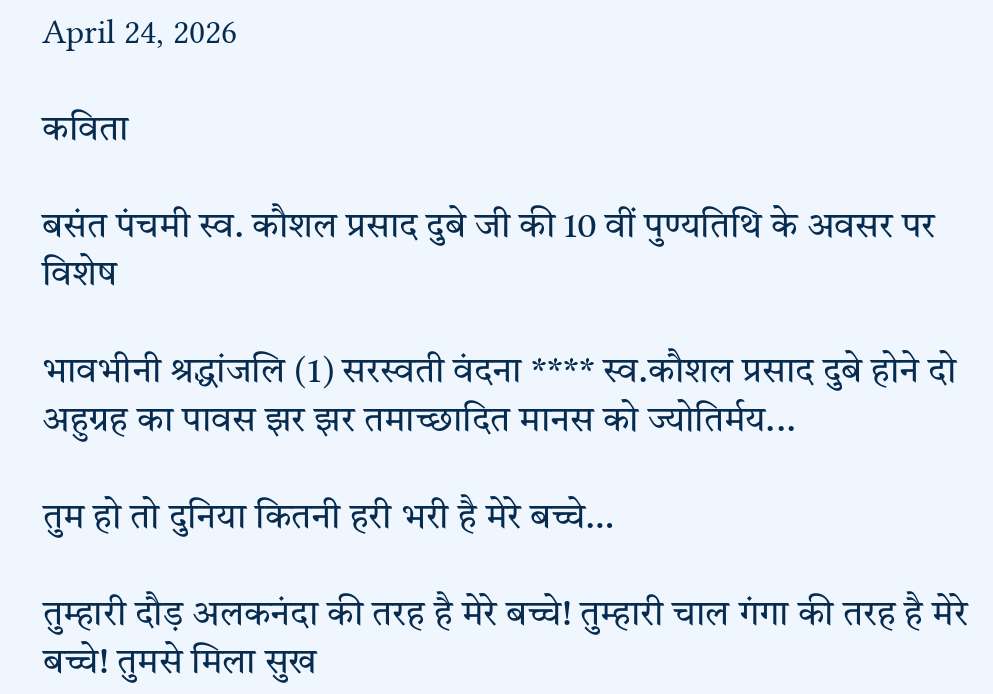April 24, 2026

कविता

बसंत पंचमी स्व. कौशल प्रसाद दुबे जी की 10 वीं पुण्यतिथि के अवसर पर विशेष

भावभीनी श्रद्धांजलि (1) सरस्वती वंद‌ना **** स्व.कौशल प्रसाद दुबे होने दो अहुग्रह का पावस झर झर तमाच्छादित मानस को ज्योतिर्मय...

तुम हो तो दुनिया कितनी हरी भरी है मेरे बच्चे…

तुम्हारी दौड़ अलकनंदा की तरह है मेरे बच्चे! तुम्हारी चाल गंगा की तरह है मेरे बच्चे! तुमसे मिला सुख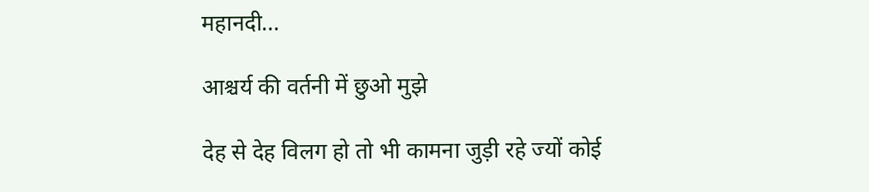महानदी...

आश्चर्य की वर्तनी में छुओ मुझे

देह से देह विलग हो तो भी कामना जुड़ी रहे ज्यों कोई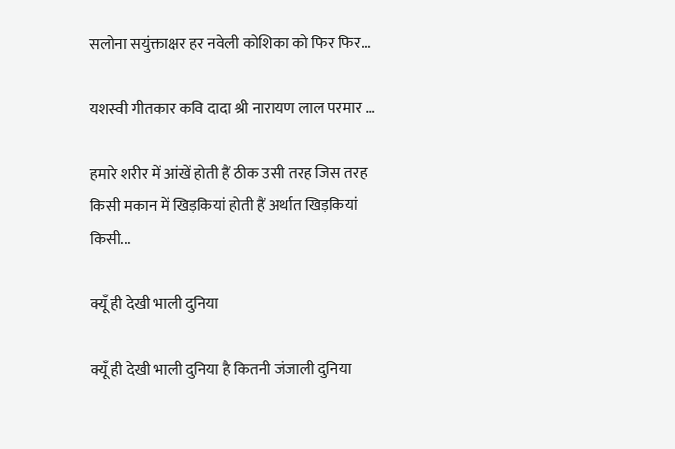सलोना सयुंक्ताक्षर हर नवेली कोशिका को फिर फिर...

यशस्वी गीतकार कवि दादा श्री नारायण लाल परमार …

हमारे शरीर में आंखें होती हैं ठीक उसी तरह जिस तरह किसी मकान में खिड़‌कियां होती हैं अर्थात खिड़‌कियां किसी...

क्यूँ ही देखी भाली दुनिया

क्यूँ ही देखी भाली दुनिया है कितनी जंजाली दुनिया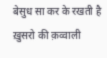बेसुध सा कर के रखती है ख़ुसरो की क़व्वाली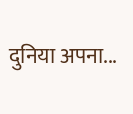दुनिया अपना...